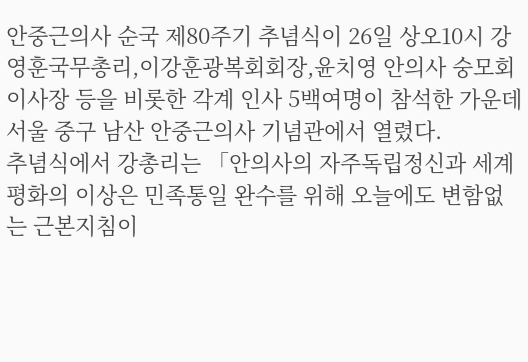안중근의사 순국 제80주기 추념식이 26일 상오10시 강영훈국무총리,이강훈광복회회장,윤치영 안의사 숭모회이사장 등을 비롯한 각계 인사 5백여명이 참석한 가운데 서울 중구 남산 안중근의사 기념관에서 열렸다.
추념식에서 강총리는 「안의사의 자주독립정신과 세계평화의 이상은 민족통일 완수를 위해 오늘에도 변함없는 근본지침이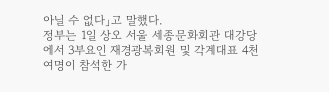아닐 수 없다」고 말했다.
정부는 1일 상오 서울 세종문화회관 대강당에서 3부요인 재경광복회원 및 각계대표 4천여명이 참석한 가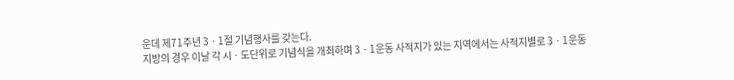운데 제71주년 3ㆍ1절 기념행사를 갖는다.
지방의 경우 이날 각 시ㆍ도단위로 기념식을 개최하며 3ㆍ1운동 사적지가 있는 지역에서는 사적지별로 3ㆍ1운동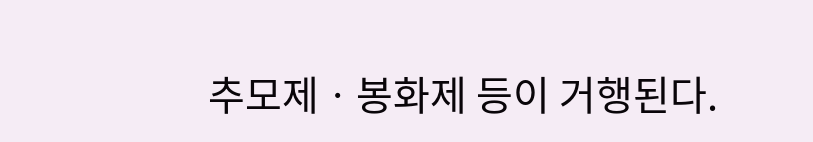추모제ㆍ봉화제 등이 거행된다.